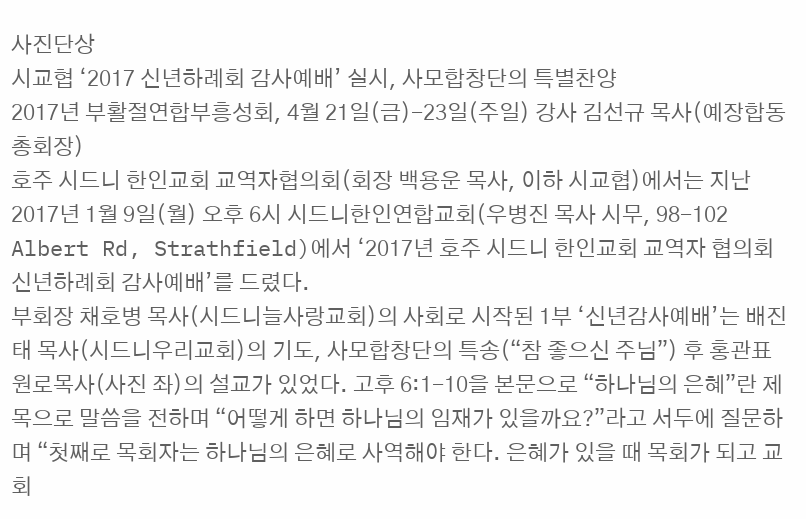사진단상
시교협 ‘2017 신년하례회 감사예배’ 실시, 사모합창단의 특별찬양
2017년 부활절연합부흥성회, 4월 21일(금)-23일(주일) 강사 김선규 목사(예장합동 총회장)
호주 시드니 한인교회 교역자협의회(회장 백용운 목사, 이하 시교협)에서는 지난 2017년 1월 9일(월) 오후 6시 시드니한인연합교회(우병진 목사 시무, 98-102 Albert Rd, Strathfield)에서 ‘2017년 호주 시드니 한인교회 교역자 협의회 신년하례회 감사예배’를 드렸다.
부회장 채호병 목사(시드니늘사랑교회)의 사회로 시작된 1부 ‘신년감사예배’는 배진태 목사(시드니우리교회)의 기도, 사모합창단의 특송(“참 좋으신 주님”) 후 홍관표 원로목사(사진 좌)의 설교가 있었다. 고후 6:1-10을 본문으로 “하나님의 은혜”란 제목으로 말씀을 전하며 “어떻게 하면 하나님의 임재가 있을까요?”라고 서두에 질문하며 “첫째로 목회자는 하나님의 은혜로 사역해야 한다. 은혜가 있을 때 목회가 되고 교회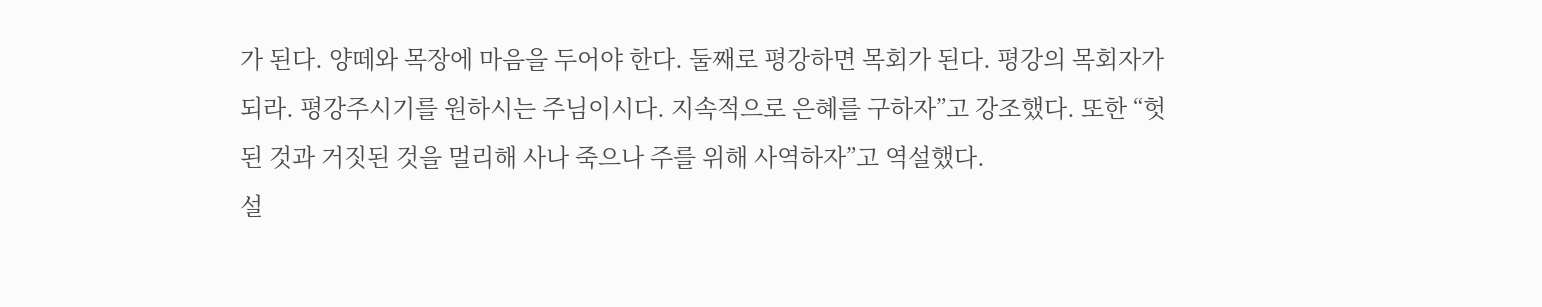가 된다. 양떼와 목장에 마음을 두어야 한다. 둘째로 평강하면 목회가 된다. 평강의 목회자가 되라. 평강주시기를 원하시는 주님이시다. 지속적으로 은혜를 구하자”고 강조했다. 또한 “헛된 것과 거짓된 것을 멀리해 사나 죽으나 주를 위해 사역하자”고 역설했다.
설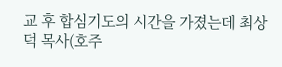교 후 합심기도의 시간을 가졌는데 최상덕 목사(호주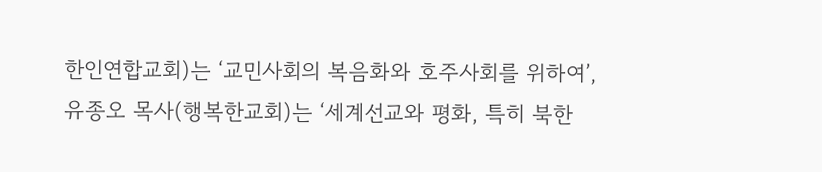한인연합교회)는 ‘교민사회의 복음화와 호주사회를 위하여’, 유종오 목사(행복한교회)는 ‘세계선교와 평화, 특히 북한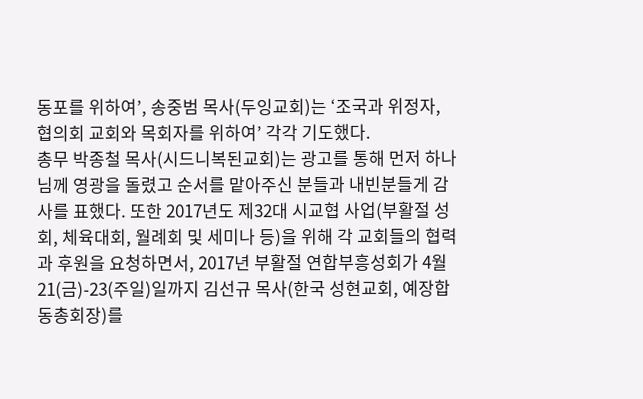동포를 위하여’, 송중범 목사(두잉교회)는 ‘조국과 위정자, 협의회 교회와 목회자를 위하여’ 각각 기도했다.
총무 박종철 목사(시드니복된교회)는 광고를 통해 먼저 하나님께 영광을 돌렸고 순서를 맡아주신 분들과 내빈분들게 감사를 표했다. 또한 2017년도 제32대 시교협 사업(부활절 성회, 체육대회, 월례회 및 세미나 등)을 위해 각 교회들의 협력과 후원을 요청하면서, 2017년 부활절 연합부흥성회가 4월 21(금)-23(주일)일까지 김선규 목사(한국 성현교회, 예장합동총회장)를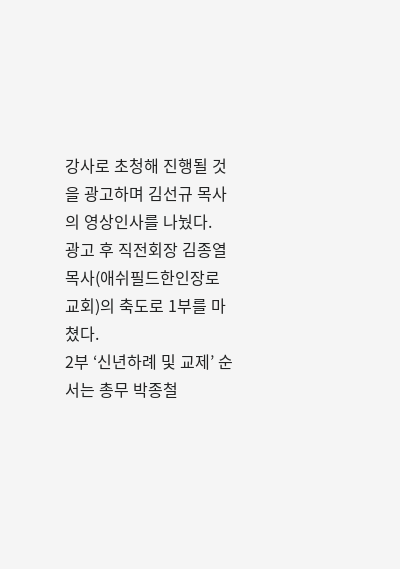강사로 초청해 진행될 것을 광고하며 김선규 목사의 영상인사를 나눴다.
광고 후 직전회장 김종열 목사(애쉬필드한인장로교회)의 축도로 1부를 마쳤다.
2부 ‘신년하례 및 교제’ 순서는 총무 박종철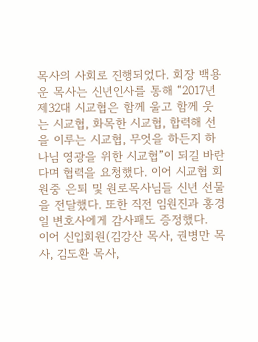목사의 사회로 진행되었다. 회장 백용운 목사는 신년인사를 통해 “2017년 제32대 시교협은 함께 울고 함께 웃는 시교협, 화목한 시교협, 합력해 선을 이루는 시교협, 무엇을 하든지 하나님 영광을 위한 시교협”이 되길 바란다며 협력을 요청했다. 이어 시교협 회원중 은퇴 및 원로목사님들 신년 선물을 전달했다. 또한 직전 임원진과 홍경일 변호사에게 감사패도 증정했다.
이어 신입회원(김강산 목사, 권병만 목사, 김도환 목사,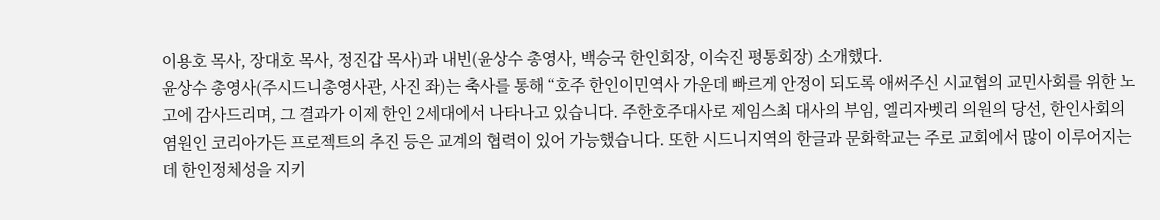이용호 목사, 장대호 목사, 정진갑 목사)과 내빈(윤상수 총영사, 백승국 한인회장, 이숙진 평통회장) 소개했다.
윤상수 총영사(주시드니총영사관, 사진 좌)는 축사를 통해 “호주 한인이민역사 가운데 빠르게 안정이 되도록 애써주신 시교협의 교민사회를 위한 노고에 감사드리며, 그 결과가 이제 한인 2세대에서 나타나고 있습니다. 주한호주대사로 제임스최 대사의 부임, 엘리자벳리 의원의 당선, 한인사회의 염원인 코리아가든 프로젝트의 추진 등은 교계의 협력이 있어 가능했습니다. 또한 시드니지역의 한글과 문화학교는 주로 교회에서 많이 이루어지는데 한인정체성을 지키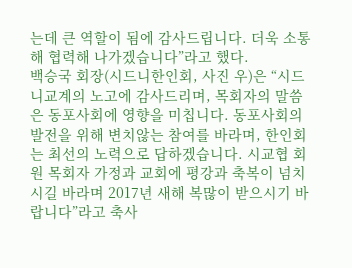는데 큰 역할이 됨에 감사드립니다. 더욱 소통해 협력해 나가겠습니다”라고 했다.
백승국 회장(시드니한인회, 사진 우)은 “시드니교계의 노고에 감사드리며, 목회자의 말씀은 동포사회에 영향을 미칩니다. 동포사회의 발전을 위해 변치않는 참여를 바라며, 한인회는 최선의 노력으로 답하겠습니다. 시교협 회원 목회자 가정과 교회에 평강과 축복이 넘치시길 바라며 2017년 새해 복많이 받으시기 바랍니다”라고 축사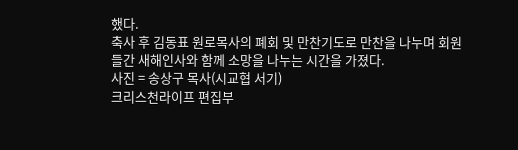했다.
축사 후 김동표 원로목사의 폐회 및 만찬기도로 만찬을 나누며 회원들간 새해인사와 함께 소망을 나누는 시간을 가졌다.
사진 = 송상구 목사(시교협 서기)
크리스천라이프 편집부